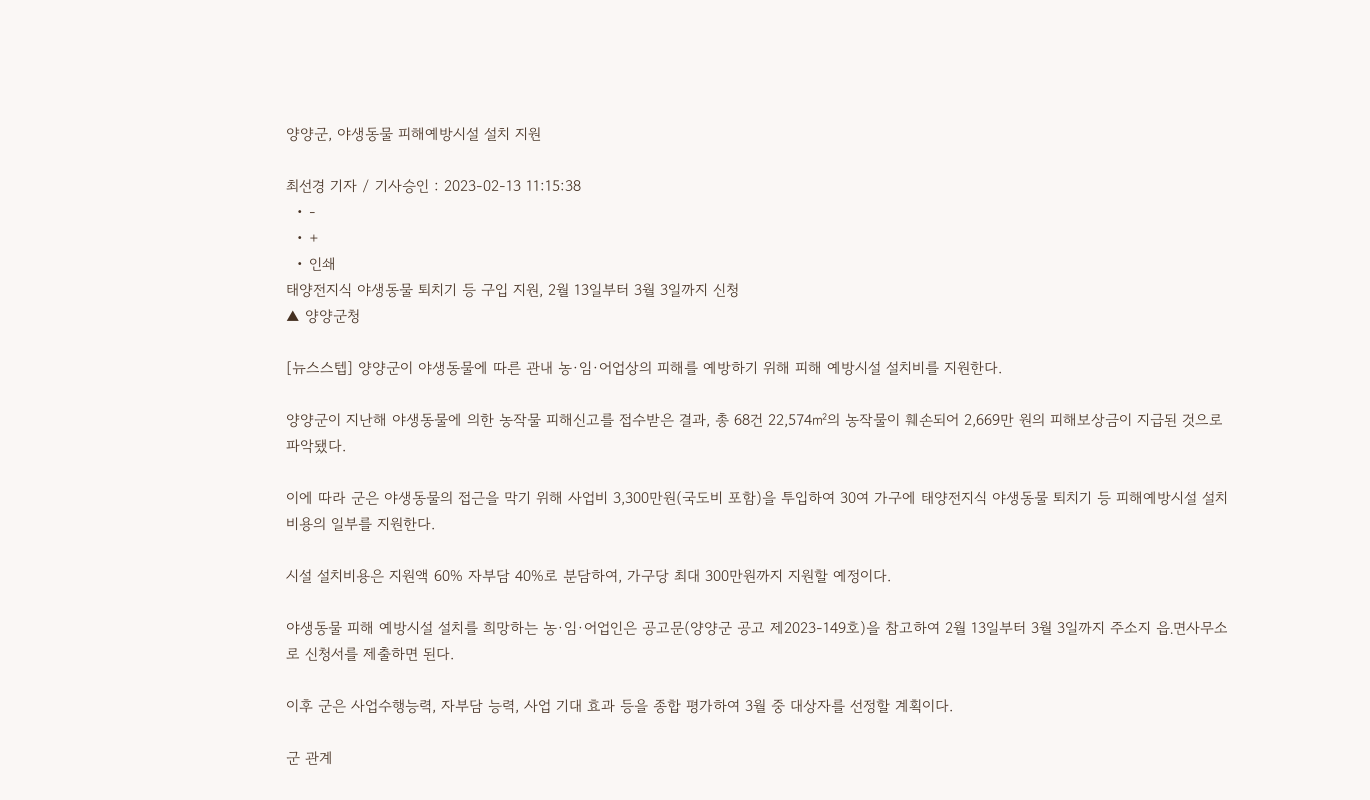양양군, 야생동물 피해예방시설 설치 지원

최선경 기자 / 기사승인 : 2023-02-13 11:15:38
  • -
  • +
  • 인쇄
태양전지식 야생동물 퇴치기 등 구입 지원, 2월 13일부터 3월 3일까지 신청
▲ 양양군청

[뉴스스텝] 양양군이 야생동물에 따른 관내 농·임·어업상의 피해를 예방하기 위해 피해 예방시설 설치비를 지원한다.

양양군이 지난해 야생동물에 의한 농작물 피해신고를 접수받은 결과, 총 68건 22,574㎡의 농작물이 훼손되어 2,669만 원의 피해보상금이 지급된 것으로 파악됐다.

이에 따라 군은 야생동물의 접근을 막기 위해 사업비 3,300만원(국도비 포함)을 투입하여 30여 가구에 태양전지식 야생동물 퇴치기 등 피해예방시설 설치 비용의 일부를 지원한다.

시설 설치비용은 지원액 60% 자부담 40%로 분담하여, 가구당 최대 300만원까지 지원할 예정이다.

야생동물 피해 예방시설 설치를 희망하는 농·임·어업인은 공고문(양양군 공고 제2023-149호)을 참고하여 2월 13일부터 3월 3일까지 주소지 읍․면사무소로 신청서를 제출하면 된다.

이후 군은 사업수행능력, 자부담 능력, 사업 기대 효과 등을 종합 평가하여 3월 중 대상자를 선정할 계획이다.

군 관계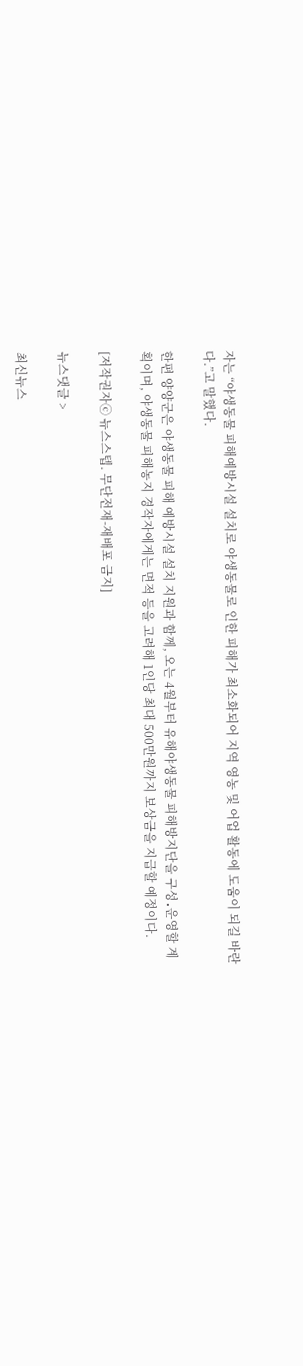자는 “야생동물 피해예방시설 설치로 야생동물로 인한 피해가 최소화되어 지역 영농 및 어업 활동에 도움이 되길 바란다.”고 말했다.

한편 양양군은 야생동물 피해 예방시설 설치 지원과 함께, 오는 4월부터 유해야생동물 피해방지단을 구성․운영할 계획이며, 야생동물 피해농지 경작자에게는 면적 등을 고려해 1인당 최대 500만원까지 보상금을 지급할 예정이다.

[저작권자ⓒ 뉴스스텝. 무단전재-재배포 금지]

뉴스댓글 >

최신뉴스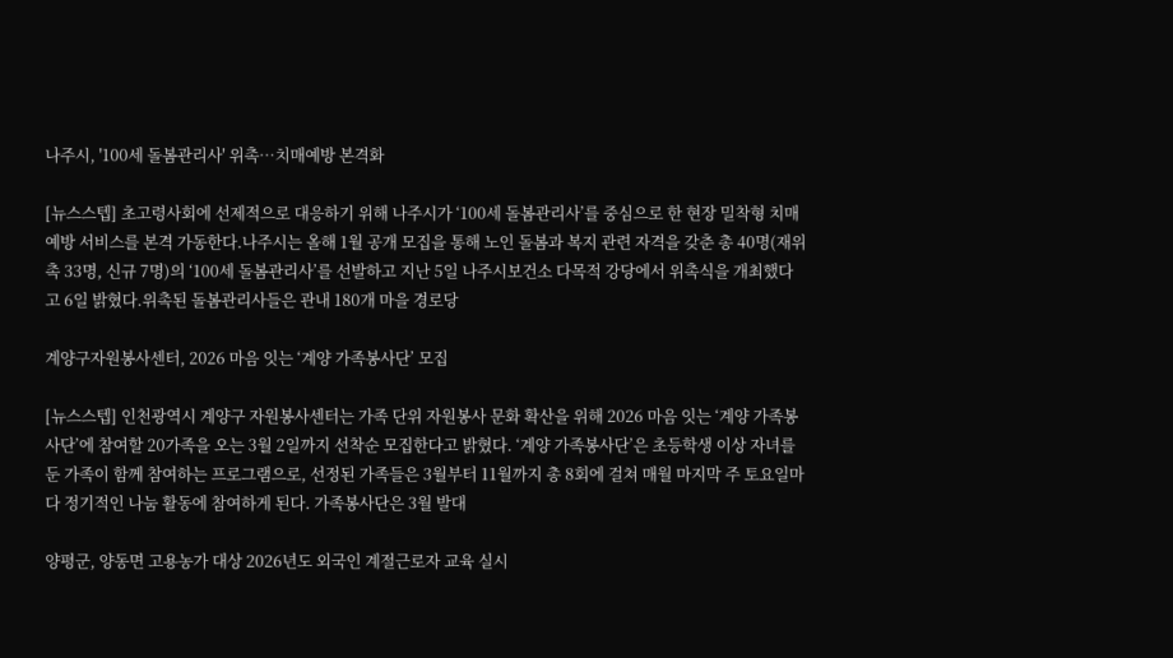나주시, '100세 돌봄관리사' 위촉…치매예방 본격화

[뉴스스텝] 초고령사회에 선제적으로 대응하기 위해 나주시가 ‘100세 돌봄관리사’를 중심으로 한 현장 밀착형 치매예방 서비스를 본격 가동한다.나주시는 올해 1월 공개 모집을 통해 노인 돌봄과 복지 관련 자격을 갖춘 총 40명(재위촉 33명, 신규 7명)의 ‘100세 돌봄관리사’를 선발하고 지난 5일 나주시보건소 다목적 강당에서 위촉식을 개최했다고 6일 밝혔다.위촉된 돌봄관리사들은 관내 180개 마을 경로당

계양구자원봉사센터, 2026 마음 잇는 ‘계양 가족봉사단’ 모집

[뉴스스텝] 인천광역시 계양구 자원봉사센터는 가족 단위 자원봉사 문화 확산을 위해 2026 마음 잇는 ‘계양 가족봉사단’에 참여할 20가족을 오는 3월 2일까지 선착순 모집한다고 밝혔다. ‘계양 가족봉사단’은 초등학생 이상 자녀를 둔 가족이 함께 참여하는 프로그램으로, 선정된 가족들은 3월부터 11월까지 총 8회에 걸쳐 매월 마지막 주 토요일마다 정기적인 나눔 활동에 참여하게 된다. 가족봉사단은 3월 발대

양평군, 양동면 고용농가 대상 2026년도 외국인 계절근로자 교육 실시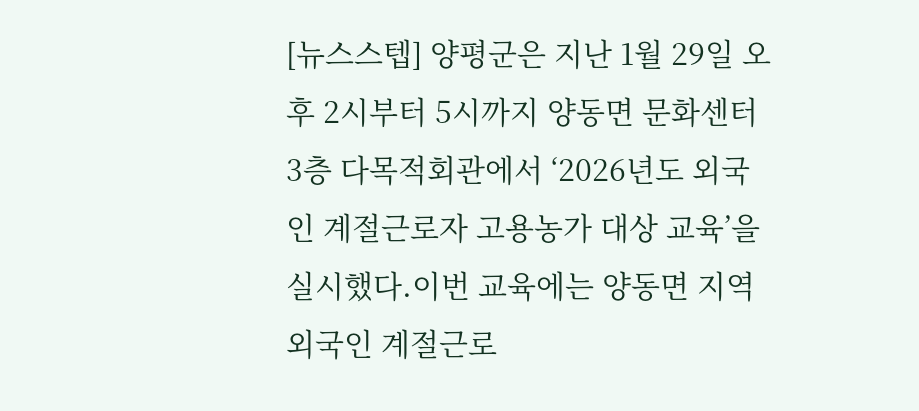[뉴스스텝] 양평군은 지난 1월 29일 오후 2시부터 5시까지 양동면 문화센터 3층 다목적회관에서 ‘2026년도 외국인 계절근로자 고용농가 대상 교육’을 실시했다.이번 교육에는 양동면 지역 외국인 계절근로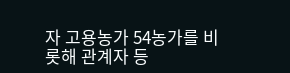자 고용농가 54농가를 비롯해 관계자 등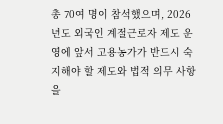총 70여 명이 참석했으며, 2026년도 외국인 계절근로자 제도 운영에 앞서 고용농가가 반드시 숙지해야 할 제도와 법적 의무 사항을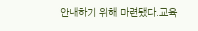안내하기 위해 마련됐다.교육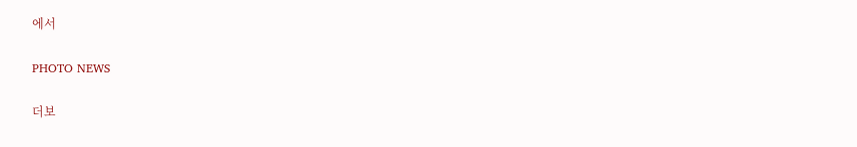에서

PHOTO NEWS

더보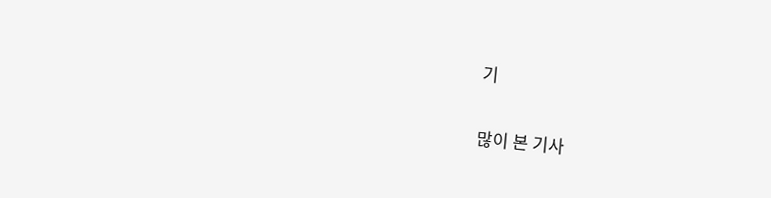기

많이 본 기사